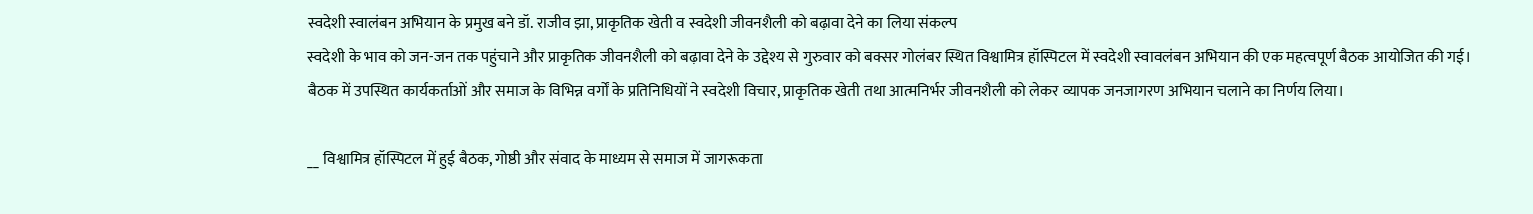स्वदेशी स्वालंबन अभियान के प्रमुख बने डॉ. राजीव झा, प्राकृतिक खेती व स्वदेशी जीवनशैली को बढ़ावा देने का लिया संकल्प
स्वदेशी के भाव को जन-जन तक पहुंचाने और प्राकृतिक जीवनशैली को बढ़ावा देने के उद्देश्य से गुरुवार को बक्सर गोलंबर स्थित विश्वामित्र हॉस्पिटल में स्वदेशी स्वावलंबन अभियान की एक महत्वपूर्ण बैठक आयोजित की गई। बैठक में उपस्थित कार्यकर्ताओं और समाज के विभिन्न वर्गों के प्रतिनिधियों ने स्वदेशी विचार, प्राकृतिक खेती तथा आत्मनिर्भर जीवनशैली को लेकर व्यापक जनजागरण अभियान चलाने का निर्णय लिया।

__ विश्वामित्र हॉस्पिटल में हुई बैठक, गोष्ठी और संवाद के माध्यम से समाज में जागरूकता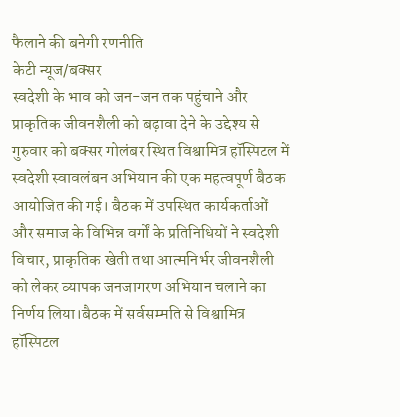फैलाने की बनेगी रणनीति
केटी न्यूज/बक्सर
स्वदेशी के भाव को जन-जन तक पहुंचाने और प्राकृतिक जीवनशैली को बढ़ावा देने के उद्देश्य से गुरुवार को बक्सर गोलंबर स्थित विश्वामित्र हॉस्पिटल में स्वदेशी स्वावलंबन अभियान की एक महत्वपूर्ण बैठक आयोजित की गई। बैठक में उपस्थित कार्यकर्ताओं और समाज के विभिन्न वर्गों के प्रतिनिधियों ने स्वदेशी विचार, प्राकृतिक खेती तथा आत्मनिर्भर जीवनशैली को लेकर व्यापक जनजागरण अभियान चलाने का निर्णय लिया।बैठक में सर्वसम्मति से विश्वामित्र हॉस्पिटल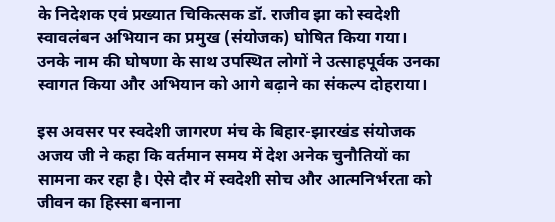के निदेशक एवं प्रख्यात चिकित्सक डॉ. राजीव झा को स्वदेशी स्वावलंबन अभियान का प्रमुख (संयोजक) घोषित किया गया। उनके नाम की घोषणा के साथ उपस्थित लोगों ने उत्साहपूर्वक उनका स्वागत किया और अभियान को आगे बढ़ाने का संकल्प दोहराया।

इस अवसर पर स्वदेशी जागरण मंच के बिहार-झारखंड संयोजक अजय जी ने कहा कि वर्तमान समय में देश अनेक चुनौतियों का सामना कर रहा है। ऐसे दौर में स्वदेशी सोच और आत्मनिर्भरता को जीवन का हिस्सा बनाना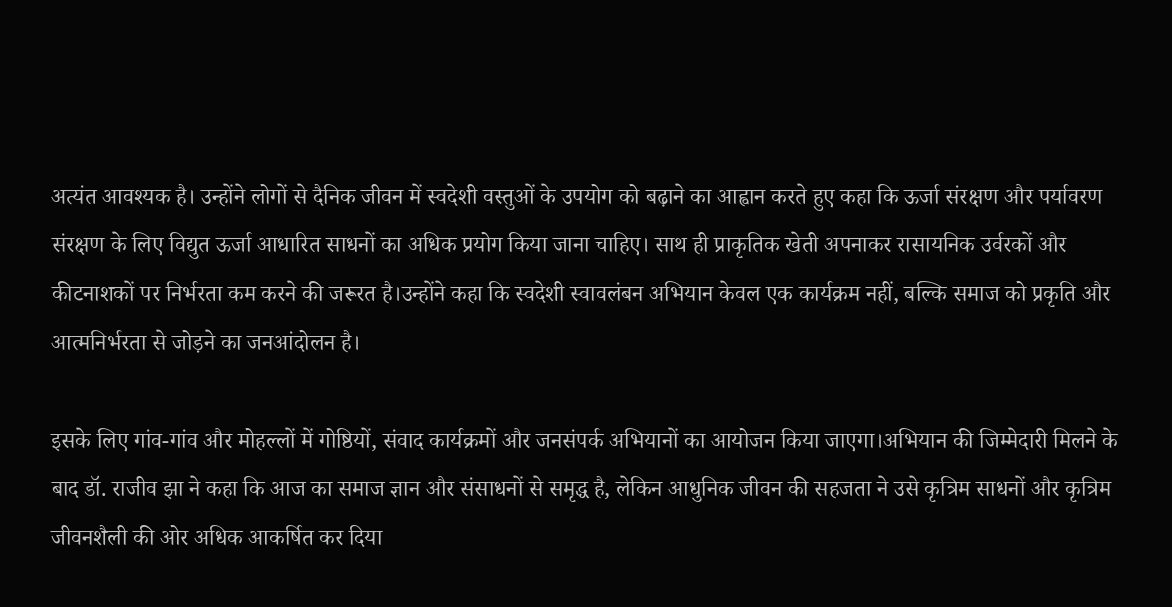अत्यंत आवश्यक है। उन्होंने लोगों से दैनिक जीवन में स्वदेशी वस्तुओं के उपयोग को बढ़ाने का आह्वान करते हुए कहा कि ऊर्जा संरक्षण और पर्यावरण संरक्षण के लिए विद्युत ऊर्जा आधारित साधनों का अधिक प्रयोग किया जाना चाहिए। साथ ही प्राकृतिक खेती अपनाकर रासायनिक उर्वरकों और कीटनाशकों पर निर्भरता कम करने की जरूरत है।उन्होंने कहा कि स्वदेशी स्वावलंबन अभियान केवल एक कार्यक्रम नहीं, बल्कि समाज को प्रकृति और आत्मनिर्भरता से जोड़ने का जनआंदोलन है।

इसके लिए गांव-गांव और मोहल्लों में गोष्ठियों, संवाद कार्यक्रमों और जनसंपर्क अभियानों का आयोजन किया जाएगा।अभियान की जिम्मेदारी मिलने के बाद डॉ. राजीव झा ने कहा कि आज का समाज ज्ञान और संसाधनों से समृद्ध है, लेकिन आधुनिक जीवन की सहजता ने उसे कृत्रिम साधनों और कृत्रिम जीवनशैली की ओर अधिक आकर्षित कर दिया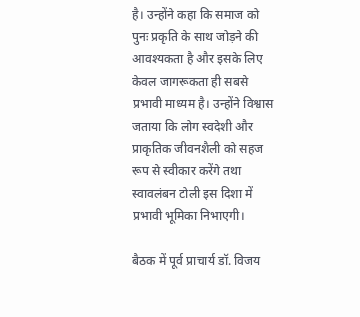है। उन्होंने कहा कि समाज को पुनः प्रकृति के साथ जोड़ने की आवश्यकता है और इसके लिए केवल जागरूकता ही सबसे प्रभावी माध्यम है। उन्होंने विश्वास जताया कि लोग स्वदेशी और प्राकृतिक जीवनशैली को सहज रूप से स्वीकार करेंगे तथा स्वावलंबन टोली इस दिशा में प्रभावी भूमिका निभाएगी।

बैठक में पूर्व प्राचार्य डॉ. विजय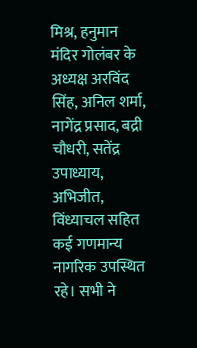मिश्र, हनुमान मंदिर गोलंबर के अध्यक्ष अरविंद सिंह, अनिल शर्मा, नागेंद्र प्रसाद, बद्री चौधरी, सतेंद्र उपाध्याय, अभिजीत, विंध्याचल सहित कई गणमान्य नागरिक उपस्थित रहे। सभी ने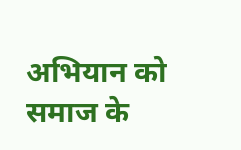अभियान को समाज के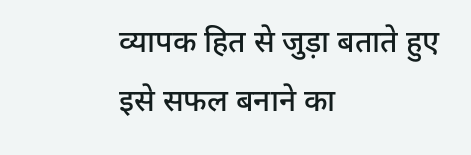व्यापक हित से जुड़ा बताते हुए इसे सफल बनाने का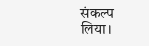संकल्प लिया।